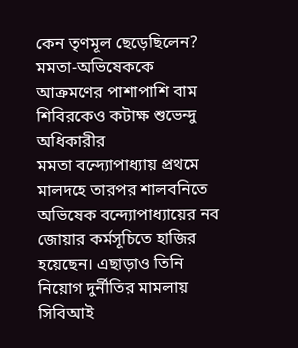কেন তৃণমূল ছেড়েছিলেন? মমতা-অভিষেককে আক্রমণের পাশাপাশি বাম শিবিরকেও কটাক্ষ শুভেন্দু অধিকারীর
মমতা বন্দ্যোপাধ্যায় প্রথমে মালদহে তারপর শালবনিতে অভিষেক বন্দ্যোপাধ্যায়ের নব জোয়ার কর্মসূচিতে হাজির হয়েছেন। এছাড়াও তিনি নিয়োগ দুর্নীতির মামলায় সিবিআই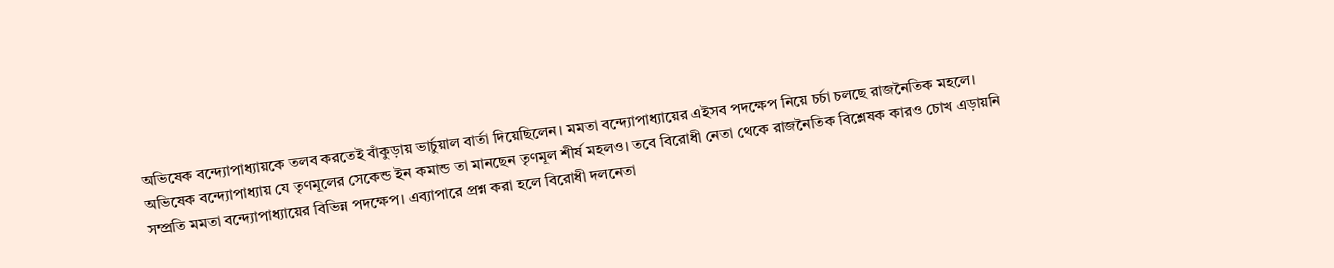অভিষেক বন্দ্যোপাধ্যায়কে তলব করতেই বাঁকুড়ায় ভার্চুয়াল বার্তা দিয়েছিলেন। মমতা বন্দ্যোপাধ্যায়ের এইসব পদক্ষেপ নিয়ে চর্চা চলছে রাজনৈতিক মহলে।
অভিষেক বন্দ্যোপাধ্যায় যে তৃণমূলের সেকেন্ড ইন কমান্ড তা মানছেন তৃণমূল শীর্ষ মহলও। তবে বিরোধী নেতা থেকে রাজনৈতিক বিশ্লেষক কারও চোখ এড়ায়নি সম্প্রতি মমতা বন্দ্যোপাধ্যায়ের বিভিন্ন পদক্ষেপ। এব্যাপারে প্রশ্ন করা হলে বিরোধী দলনেতা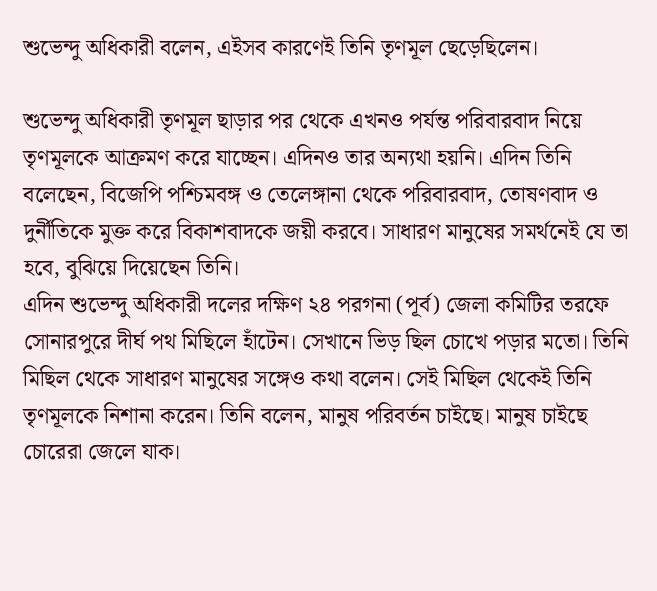শুভেন্দু অধিকারী বলেন, এইসব কারণেই তিনি তৃণমূল ছেড়েছিলেন।

শুভেন্দু অধিকারী তৃণমূল ছাড়ার পর থেকে এখনও পর্যন্ত পরিবারবাদ নিয়ে তৃণমূলকে আক্রমণ করে যাচ্ছেন। এদিনও তার অন্যথা হয়নি। এদিন তিনি বলেছেন, বিজেপি পশ্চিমবঙ্গ ও তেলেঙ্গানা থেকে পরিবারবাদ, তোষণবাদ ও দুর্নীতিকে মুক্ত করে বিকাশবাদকে জয়ী করবে। সাধারণ মানুষের সমর্থনেই যে তা হবে, বুঝিয়ে দিয়েছেন তিনি।
এদিন শুভেন্দু অধিকারী দলের দক্ষিণ ২৪ পরগনা (পূর্ব) জেলা কমিটির তরফে সোনারপুরে দীর্ঘ পথ মিছিলে হাঁটেন। সেখানে ভিড় ছিল চোখে পড়ার মতো। তিনি মিছিল থেকে সাধারণ মানুষের সঙ্গেও কথা বলেন। সেই মিছিল থেকেই তিনি তৃণমূলকে নিশানা করেন। তিনি বলেন, মানুষ পরিবর্তন চাইছে। মানুষ চাইছে চোরেরা জেলে যাক।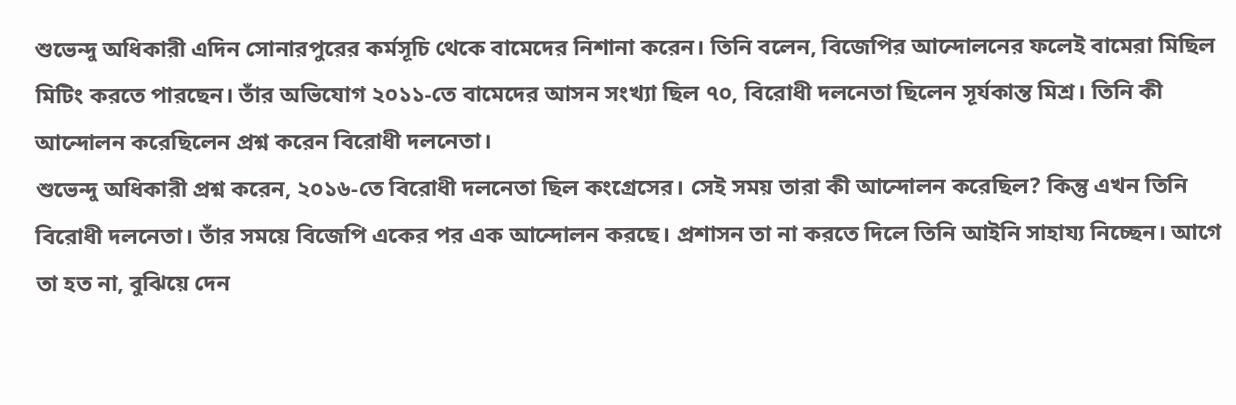শুভেন্দু অধিকারী এদিন সোনারপুরের কর্মসূচি থেকে বামেদের নিশানা করেন। তিনি বলেন, বিজেপির আন্দোলনের ফলেই বামেরা মিছিল মিটিং করতে পারছেন। তাঁর অভিযোগ ২০১১-তে বামেদের আসন সংখ্যা ছিল ৭০, বিরোধী দলনেতা ছিলেন সূর্যকান্ত মিশ্র। তিনি কী আন্দোলন করেছিলেন প্রশ্ন করেন বিরোধী দলনেতা।
শুভেন্দু অধিকারী প্রশ্ন করেন, ২০১৬-তে বিরোধী দলনেতা ছিল কংগ্রেসের। সেই সময় তারা কী আন্দোলন করেছিল? কিন্তু এখন তিনি বিরোধী দলনেতা। তাঁর সময়ে বিজেপি একের পর এক আন্দোলন করছে। প্রশাসন তা না করতে দিলে তিনি আইনি সাহায্য নিচ্ছেন। আগে তা হত না, বুঝিয়ে দেন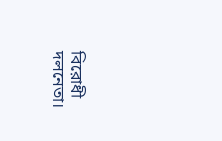বিরোধী দলনেতা।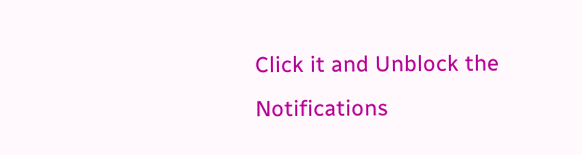Click it and Unblock the Notifications